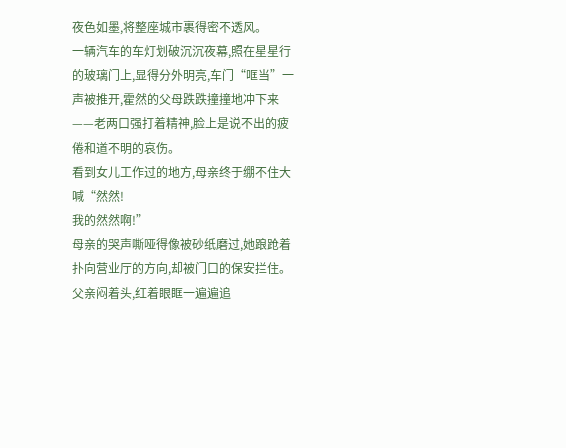夜色如墨,将整座城市裹得密不透风。
一辆汽车的车灯划破沉沉夜幕,照在星星行的玻璃门上,显得分外明亮,车门“哐当”一声被推开,霍然的父母跌跌撞撞地冲下来——老两口强打着精神,脸上是说不出的疲倦和道不明的哀伤。
看到女儿工作过的地方,母亲终于绷不住大喊“然然!
我的然然啊!”
母亲的哭声嘶哑得像被砂纸磨过,她踉跄着扑向营业厅的方向,却被门口的保安拦住。
父亲闷着头,红着眼眶一遍遍追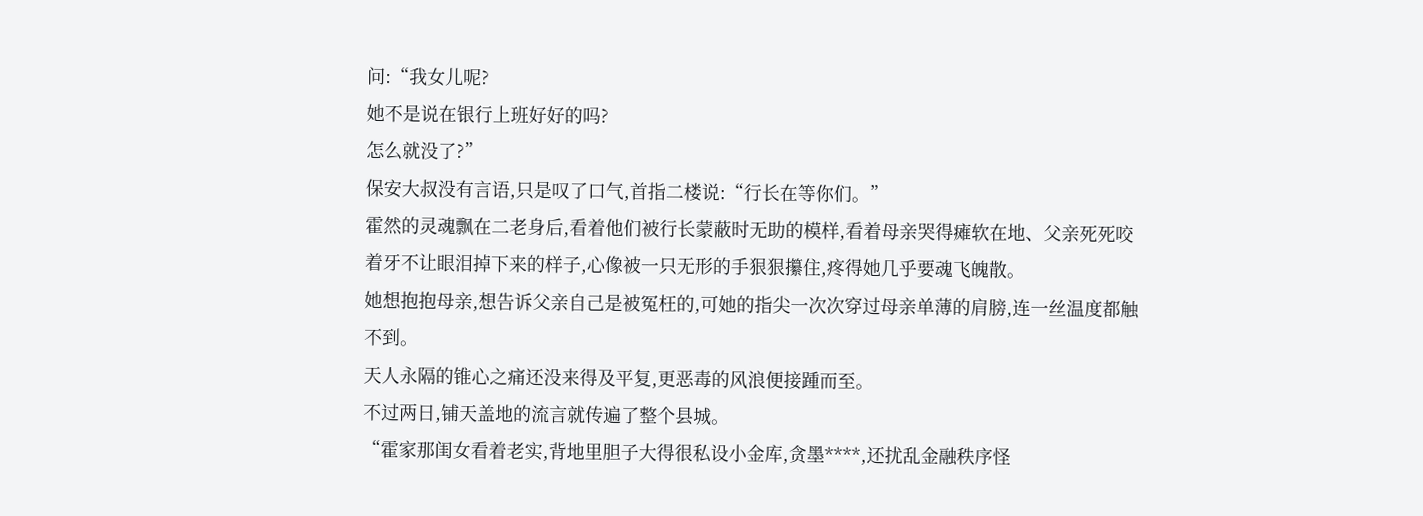问:“我女儿呢?
她不是说在银行上班好好的吗?
怎么就没了?”
保安大叔没有言语,只是叹了口气,首指二楼说:“行长在等你们。”
霍然的灵魂飘在二老身后,看着他们被行长蒙蔽时无助的模样,看着母亲哭得瘫软在地、父亲死死咬着牙不让眼泪掉下来的样子,心像被一只无形的手狠狠攥住,疼得她几乎要魂飞魄散。
她想抱抱母亲,想告诉父亲自己是被冤枉的,可她的指尖一次次穿过母亲单薄的肩膀,连一丝温度都触不到。
天人永隔的锥心之痛还没来得及平复,更恶毒的风浪便接踵而至。
不过两日,铺天盖地的流言就传遍了整个县城。
“霍家那闺女看着老实,背地里胆子大得很私设小金库,贪墨****,还扰乱金融秩序怪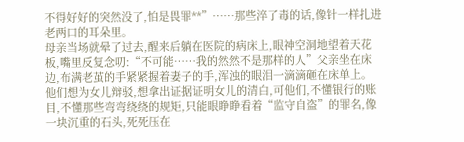不得好好的突然没了,怕是畏罪**”……那些淬了毒的话,像针一样扎进老两口的耳朵里。
母亲当场就晕了过去,醒来后躺在医院的病床上,眼神空洞地望着天花板,嘴里反复念叨:“不可能……我的然然不是那样的人”父亲坐在床边,布满老茧的手紧紧握着妻子的手,浑浊的眼泪一滴滴砸在床单上。
他们想为女儿辩驳,想拿出证据证明女儿的清白,可他们,不懂银行的账目,不懂那些弯弯绕绕的规矩,只能眼睁睁看着“监守自盗”的罪名,像一块沉重的石头,死死压在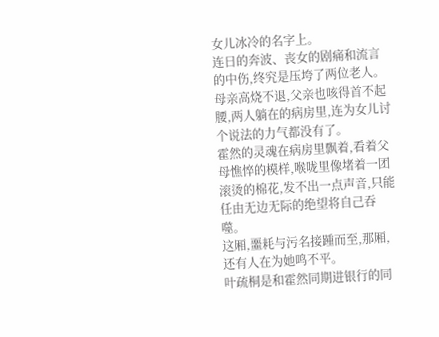女儿冰冷的名字上。
连日的奔波、丧女的剧痛和流言的中伤,终究是压垮了两位老人。
母亲高烧不退,父亲也咳得首不起腰,两人躺在的病房里,连为女儿讨个说法的力气都没有了。
霍然的灵魂在病房里飘着,看着父母憔悴的模样,喉咙里像堵着一团滚烫的棉花,发不出一点声音,只能任由无边无际的绝望将自己吞噬。
这厢,噩耗与污名接踵而至,那厢,还有人在为她鸣不平。
叶疏桐是和霍然同期进银行的同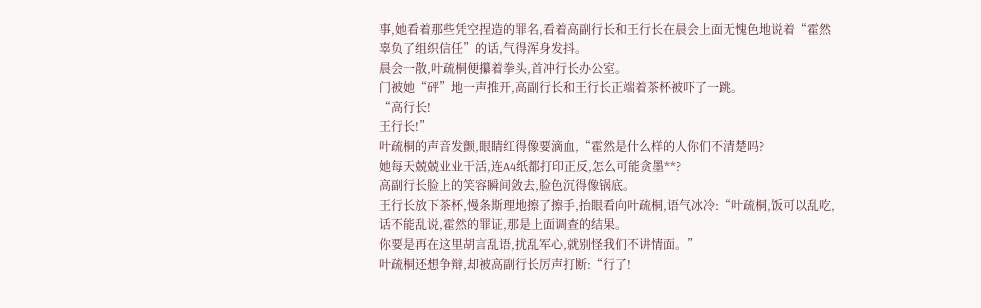事,她看着那些凭空捏造的罪名,看着高副行长和王行长在晨会上面无愧色地说着“霍然辜负了组织信任”的话,气得浑身发抖。
晨会一散,叶疏桐便攥着拳头,首冲行长办公室。
门被她“砰”地一声推开,高副行长和王行长正端着茶杯被吓了一跳。
“高行长!
王行长!”
叶疏桐的声音发颤,眼睛红得像要滴血,“霍然是什么样的人你们不清楚吗?
她每天兢兢业业干活,连A4纸都打印正反,怎么可能贪墨**?
高副行长脸上的笑容瞬间敛去,脸色沉得像锅底。
王行长放下茶杯,慢条斯理地擦了擦手,抬眼看向叶疏桐,语气冰冷:“叶疏桐,饭可以乱吃,话不能乱说,霍然的罪证,那是上面调查的结果。
你要是再在这里胡言乱语,扰乱军心,就别怪我们不讲情面。”
叶疏桐还想争辩,却被高副行长厉声打断:“行了!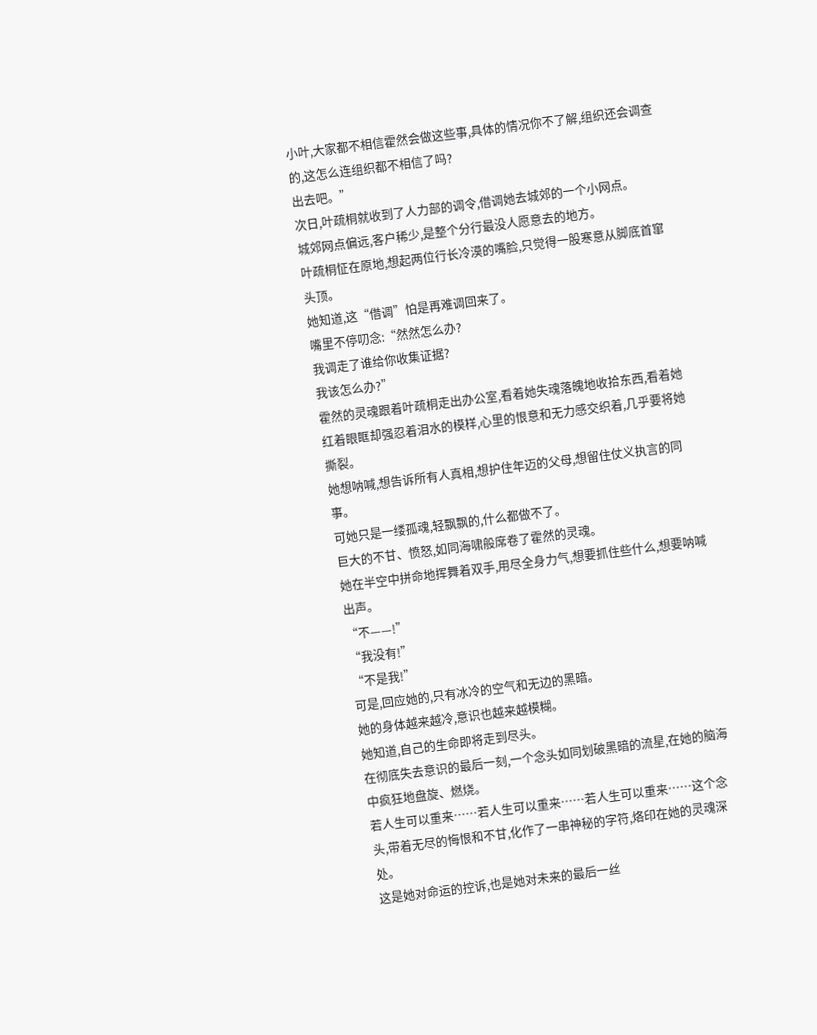小叶,大家都不相信霍然会做这些事,具体的情况你不了解,组织还会调查的,这怎么连组织都不相信了吗?
出去吧。”
次日,叶疏桐就收到了人力部的调令,借调她去城郊的一个小网点。
城郊网点偏远,客户稀少,是整个分行最没人愿意去的地方。
叶疏桐怔在原地,想起两位行长冷漠的嘴脸,只觉得一股寒意从脚底首窜头顶。
她知道,这“借调”怕是再难调回来了。
嘴里不停叨念:“然然怎么办?
我调走了谁给你收集证据?
我该怎么办?”
霍然的灵魂跟着叶疏桐走出办公室,看着她失魂落魄地收拾东西,看着她红着眼眶却强忍着泪水的模样,心里的恨意和无力感交织着,几乎要将她撕裂。
她想呐喊,想告诉所有人真相,想护住年迈的父母,想留住仗义执言的同事。
可她只是一缕孤魂,轻飘飘的,什么都做不了。
巨大的不甘、愤怒,如同海啸般席卷了霍然的灵魂。
她在半空中拼命地挥舞着双手,用尽全身力气,想要抓住些什么,想要呐喊出声。
“不——!”
“我没有!”
“不是我!”
可是,回应她的,只有冰冷的空气和无边的黑暗。
她的身体越来越冷,意识也越来越模糊。
她知道,自己的生命即将走到尽头。
在彻底失去意识的最后一刻,一个念头如同划破黑暗的流星,在她的脑海中疯狂地盘旋、燃烧。
若人生可以重来……若人生可以重来……若人生可以重来……这个念头,带着无尽的悔恨和不甘,化作了一串神秘的字符,烙印在她的灵魂深处。
这是她对命运的控诉,也是她对未来的最后一丝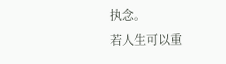执念。
若人生可以重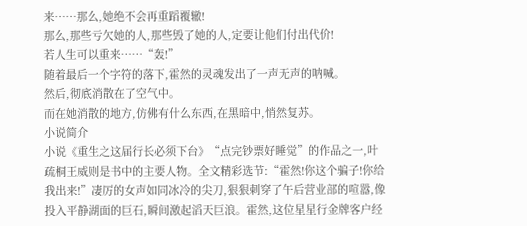来……那么,她绝不会再重蹈覆辙!
那么,那些亏欠她的人,那些毁了她的人,定要让他们付出代价!
若人生可以重来……“轰!”
随着最后一个字符的落下,霍然的灵魂发出了一声无声的呐喊。
然后,彻底消散在了空气中。
而在她消散的地方,仿佛有什么东西,在黑暗中,悄然复苏。
小说简介
小说《重生之这届行长必须下台》“点完钞票好睡觉”的作品之一,叶疏桐王威则是书中的主要人物。全文精彩选节:“霍然!你这个骗子!你给我出来!”凄厉的女声如同冰冷的尖刀,狠狠刺穿了午后营业部的喧嚣,像投入平静湖面的巨石,瞬间激起滔天巨浪。霍然,这位星星行金牌客户经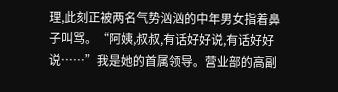理,此刻正被两名气势汹汹的中年男女指着鼻子叫骂。“阿姨,叔叔,有话好好说,有话好好说……”我是她的首属领导。营业部的高副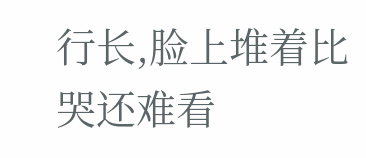行长,脸上堆着比哭还难看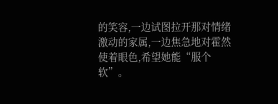的笑容,一边试图拉开那对情绪激动的家属,一边焦急地对霍然使着眼色,希望她能“服个软”。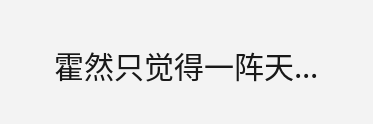霍然只觉得一阵天...